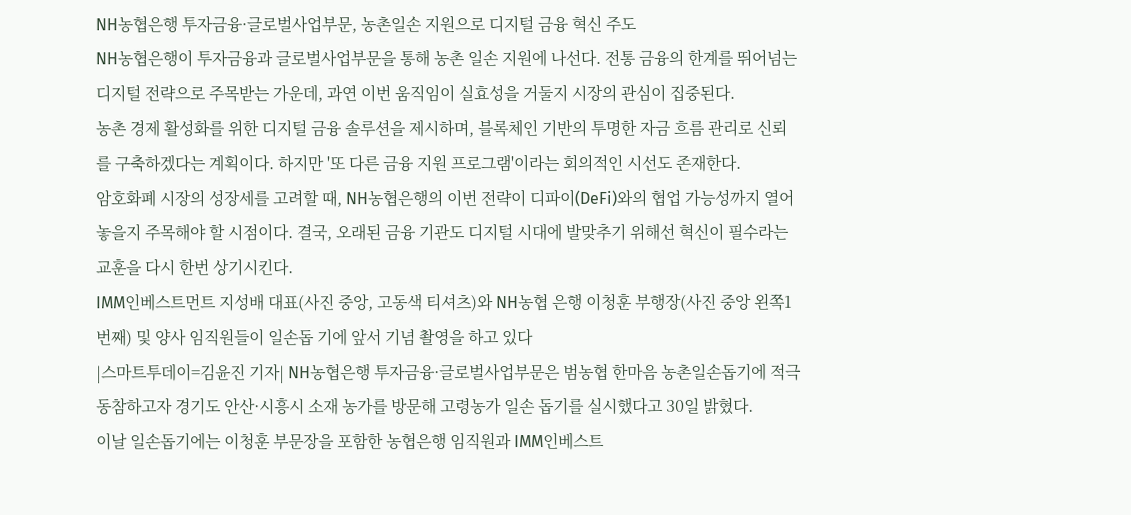NH농협은행 투자금융·글로벌사업부문, 농촌일손 지원으로 디지털 금융 혁신 주도
NH농협은행이 투자금융과 글로벌사업부문을 통해 농촌 일손 지원에 나선다. 전통 금융의 한계를 뛰어넘는 디지털 전략으로 주목받는 가운데, 과연 이번 움직임이 실효성을 거둘지 시장의 관심이 집중된다.
농촌 경제 활성화를 위한 디지털 금융 솔루션을 제시하며, 블록체인 기반의 투명한 자금 흐름 관리로 신뢰를 구축하겠다는 계획이다. 하지만 '또 다른 금융 지원 프로그램'이라는 회의적인 시선도 존재한다.
암호화폐 시장의 성장세를 고려할 때, NH농협은행의 이번 전략이 디파이(DeFi)와의 협업 가능성까지 열어놓을지 주목해야 할 시점이다. 결국, 오래된 금융 기관도 디지털 시대에 발맞추기 위해선 혁신이 필수라는 교훈을 다시 한번 상기시킨다.
IMM인베스트먼트 지성배 대표(사진 중앙, 고동색 티셔츠)와 NH농협 은행 이청훈 부행장(사진 중앙 왼쪽1번째) 및 양사 임직원들이 일손돕 기에 앞서 기념 촬영을 하고 있다
|스마트투데이=김윤진 기자| NH농협은행 투자금융·글로벌사업부문은 범농협 한마음 농촌일손돕기에 적극 동참하고자 경기도 안산·시흥시 소재 농가를 방문해 고령농가 일손 돕기를 실시했다고 30일 밝혔다.
이날 일손돕기에는 이청훈 부문장을 포함한 농협은행 임직원과 IMM인베스트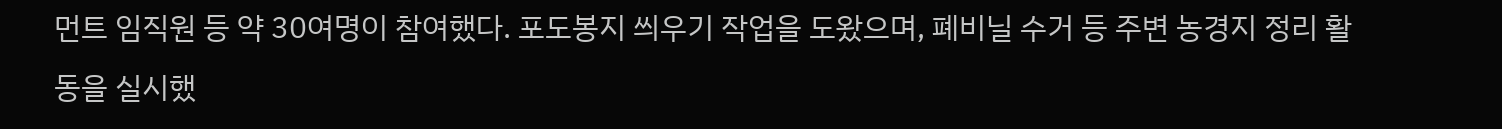먼트 임직원 등 약 30여명이 참여했다. 포도봉지 씌우기 작업을 도왔으며, 폐비닐 수거 등 주변 농경지 정리 활동을 실시했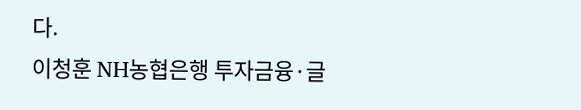다.
이청훈 NH농협은행 투자금융·글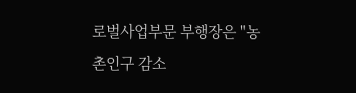로벌사업부문 부행장은 "농촌인구 감소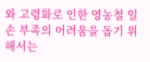와 고령화로 인한 영농철 일손 부족의 어려움을 돕기 위해서는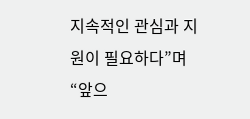지속적인 관심과 지원이 필요하다”며 “앞으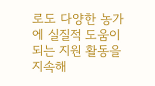로도 다양한 농가에 실질적 도움이 되는 지원 활동을 지속해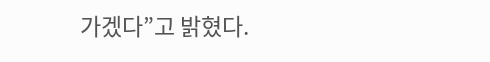가겠다”고 밝혔다.